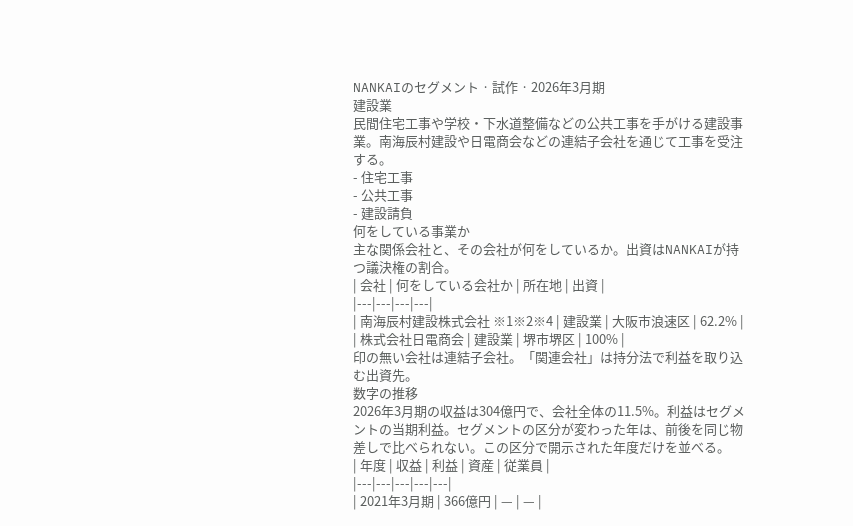NANKAIのセグメント · 試作 · 2026年3月期
建設業
民間住宅工事や学校・下水道整備などの公共工事を手がける建設事業。南海辰村建設や日電商会などの連結子会社を通じて工事を受注する。
- 住宅工事
- 公共工事
- 建設請負
何をしている事業か
主な関係会社と、その会社が何をしているか。出資はNANKAIが持つ議決権の割合。
| 会社 | 何をしている会社か | 所在地 | 出資 |
|---|---|---|---|
| 南海辰村建設株式会社 ※1※2※4 | 建設業 | 大阪市浪速区 | 62.2% |
| 株式会社日電商会 | 建設業 | 堺市堺区 | 100% |
印の無い会社は連結子会社。「関連会社」は持分法で利益を取り込む出資先。
数字の推移
2026年3月期の収益は304億円で、会社全体の11.5%。利益はセグメントの当期利益。セグメントの区分が変わった年は、前後を同じ物差しで比べられない。この区分で開示された年度だけを並べる。
| 年度 | 収益 | 利益 | 資産 | 従業員 |
|---|---|---|---|---|
| 2021年3月期 | 366億円 | — | — |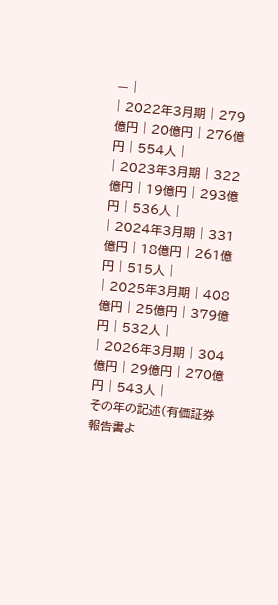— |
| 2022年3月期 | 279億円 | 20億円 | 276億円 | 554人 |
| 2023年3月期 | 322億円 | 19億円 | 293億円 | 536人 |
| 2024年3月期 | 331億円 | 18億円 | 261億円 | 515人 |
| 2025年3月期 | 408億円 | 25億円 | 379億円 | 532人 |
| 2026年3月期 | 304億円 | 29億円 | 270億円 | 543人 |
その年の記述(有価証券報告書よ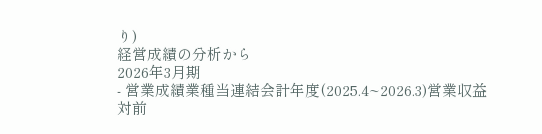り)
経営成績の分析から
2026年3月期
- 営業成績業種当連結会計年度(2025.4~2026.3)営業収益対前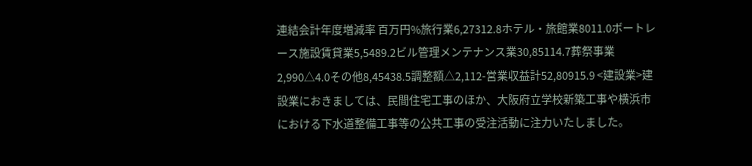連結会計年度増減率 百万円%旅行業6,27312.8ホテル・旅館業8011.0ボートレース施設賃貸業5,5489.2ビル管理メンテナンス業30,85114.7葬祭事業2,990△4.0その他8,45438.5調整額△2,112-営業収益計52,80915.9 <建設業>建設業におきましては、民間住宅工事のほか、大阪府立学校新築工事や横浜市における下水道整備工事等の公共工事の受注活動に注力いたしました。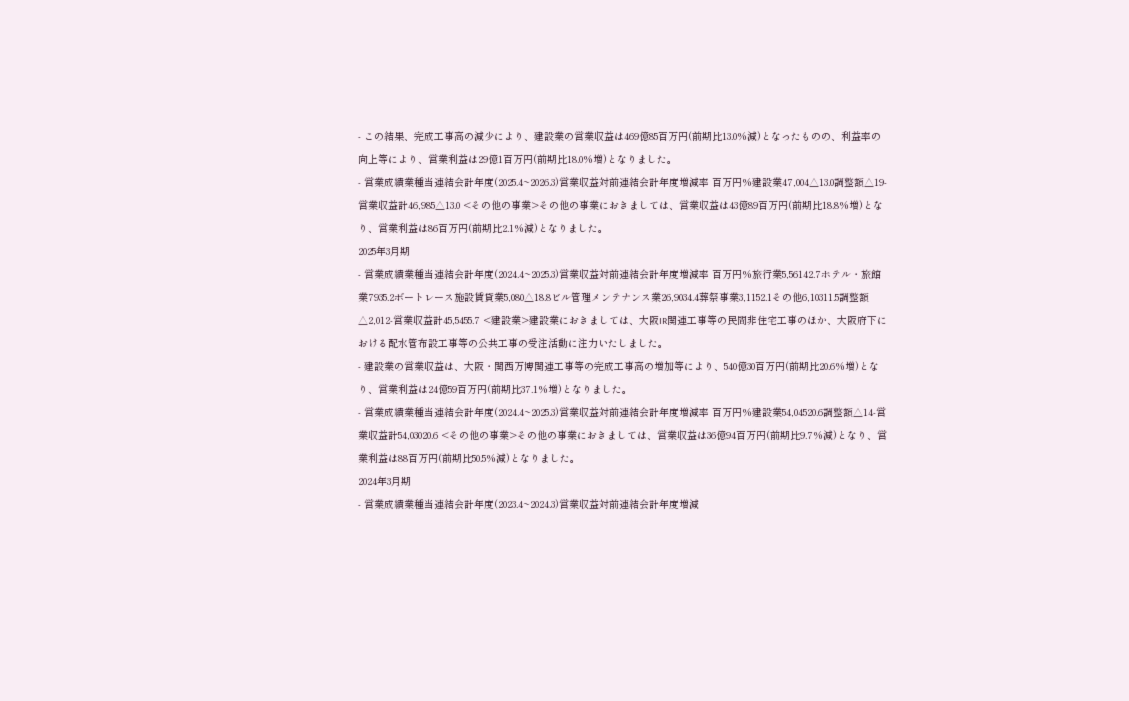- この結果、完成工事高の減少により、建設業の営業収益は469億85百万円(前期比13.0%減)となったものの、利益率の向上等により、営業利益は29億1百万円(前期比18.0%増)となりました。
- 営業成績業種当連結会計年度(2025.4~2026.3)営業収益対前連結会計年度増減率 百万円%建設業47,004△13.0調整額△19-営業収益計46,985△13.0 <その他の事業>その他の事業におきましては、営業収益は43億89百万円(前期比18.8%増)となり、営業利益は86百万円(前期比2.1%減)となりました。
2025年3月期
- 営業成績業種当連結会計年度(2024.4~2025.3)営業収益対前連結会計年度増減率 百万円%旅行業5,56142.7ホテル・旅館業7935.2ボートレース施設賃貸業5,080△18.8ビル管理メンテナンス業26,9034.4葬祭事業3,1152.1その他6,10311.5調整額△2,012-営業収益計45,5455.7 <建設業>建設業におきましては、大阪IR関連工事等の民間非住宅工事のほか、大阪府下における配水管布設工事等の公共工事の受注活動に注力いたしました。
- 建設業の営業収益は、大阪・関西万博関連工事等の完成工事高の増加等により、540億30百万円(前期比20.6%増)となり、営業利益は24億59百万円(前期比37.1%増)となりました。
- 営業成績業種当連結会計年度(2024.4~2025.3)営業収益対前連結会計年度増減率 百万円%建設業54,04520.6調整額△14-営業収益計54,03020.6 <その他の事業>その他の事業におきましては、営業収益は36億94百万円(前期比9.7%減)となり、営業利益は88百万円(前期比50.5%減)となりました。
2024年3月期
- 営業成績業種当連結会計年度(2023.4~2024.3)営業収益対前連結会計年度増減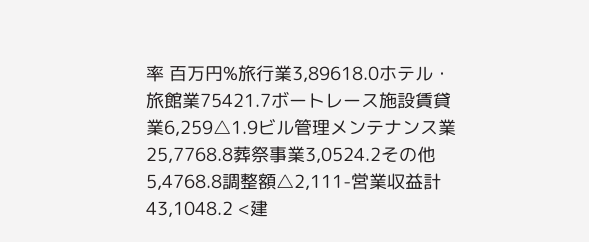率 百万円%旅行業3,89618.0ホテル・旅館業75421.7ボートレース施設賃貸業6,259△1.9ビル管理メンテナンス業25,7768.8葬祭事業3,0524.2その他5,4768.8調整額△2,111-営業収益計43,1048.2 <建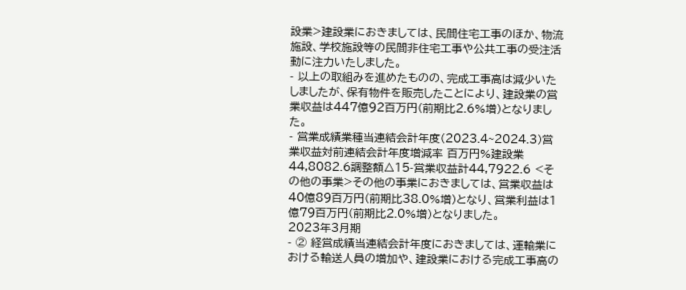設業>建設業におきましては、民間住宅工事のほか、物流施設、学校施設等の民間非住宅工事や公共工事の受注活動に注力いたしました。
- 以上の取組みを進めたものの、完成工事高は減少いたしましたが、保有物件を販売したことにより、建設業の営業収益は447億92百万円(前期比2.6%増)となりました。
- 営業成績業種当連結会計年度(2023.4~2024.3)営業収益対前連結会計年度増減率 百万円%建設業44,8082.6調整額△15-営業収益計44,7922.6 <その他の事業>その他の事業におきましては、営業収益は40億89百万円(前期比38.0%増)となり、営業利益は1億79百万円(前期比2.0%増)となりました。
2023年3月期
- ② 経営成績当連結会計年度におきましては、運輸業における輸送人員の増加や、建設業における完成工事高の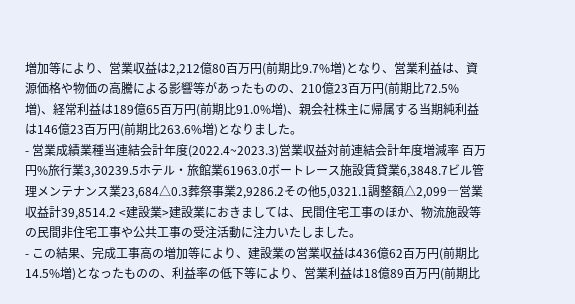増加等により、営業収益は2,212億80百万円(前期比9.7%増)となり、営業利益は、資源価格や物価の高騰による影響等があったものの、210億23百万円(前期比72.5%増)、経常利益は189億65百万円(前期比91.0%増)、親会社株主に帰属する当期純利益は146億23百万円(前期比263.6%増)となりました。
- 営業成績業種当連結会計年度(2022.4~2023.3)営業収益対前連結会計年度増減率 百万円%旅行業3,30239.5ホテル・旅館業61963.0ボートレース施設賃貸業6,3848.7ビル管理メンテナンス業23,684△0.3葬祭事業2,9286.2その他5,0321.1調整額△2,099―営業収益計39,8514.2 <建設業>建設業におきましては、民間住宅工事のほか、物流施設等の民間非住宅工事や公共工事の受注活動に注力いたしました。
- この結果、完成工事高の増加等により、建設業の営業収益は436億62百万円(前期比14.5%増)となったものの、利益率の低下等により、営業利益は18億89百万円(前期比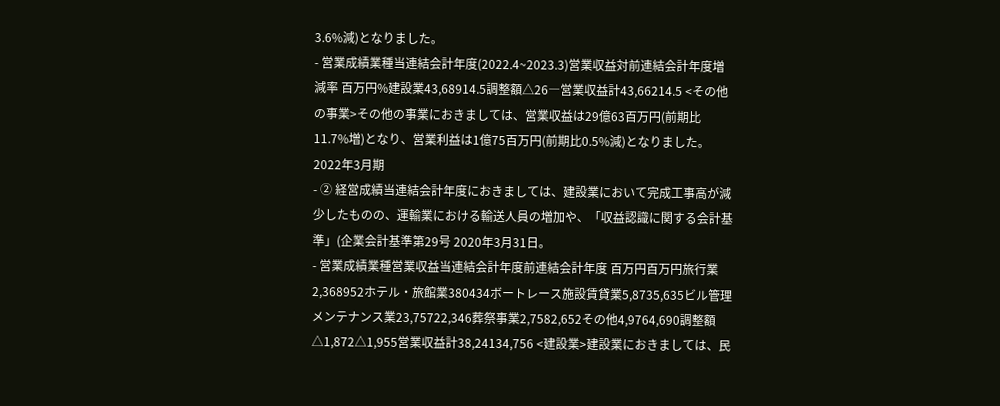3.6%減)となりました。
- 営業成績業種当連結会計年度(2022.4~2023.3)営業収益対前連結会計年度増減率 百万円%建設業43,68914.5調整額△26―営業収益計43,66214.5 <その他の事業>その他の事業におきましては、営業収益は29億63百万円(前期比11.7%増)となり、営業利益は1億75百万円(前期比0.5%減)となりました。
2022年3月期
- ② 経営成績当連結会計年度におきましては、建設業において完成工事高が減少したものの、運輸業における輸送人員の増加や、「収益認識に関する会計基準」(企業会計基準第29号 2020年3月31日。
- 営業成績業種営業収益当連結会計年度前連結会計年度 百万円百万円旅行業2,368952ホテル・旅館業380434ボートレース施設賃貸業5,8735,635ビル管理メンテナンス業23,75722,346葬祭事業2,7582,652その他4,9764,690調整額△1,872△1,955営業収益計38,24134,756 <建設業>建設業におきましては、民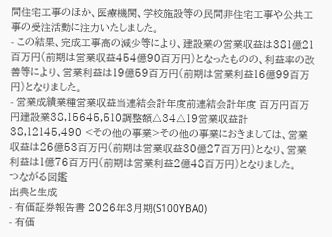間住宅工事のほか、医療機関、学校施設等の民間非住宅工事や公共工事の受注活動に注力いたしました。
- この結果、完成工事高の減少等により、建設業の営業収益は381億21百万円(前期は営業収益454億90百万円)となったものの、利益率の改善等により、営業利益は19億59百万円(前期は営業利益16億99百万円)となりました。
- 営業成績業種営業収益当連結会計年度前連結会計年度 百万円百万円建設業38,15645,510調整額△34△19営業収益計38,12145,490 <その他の事業>その他の事業におきましては、営業収益は26億53百万円(前期は営業収益30億27百万円)となり、営業利益は1億76百万円(前期は営業利益2億48百万円)となりました。
つながる図鑑
出典と生成
- 有価証券報告書 2026年3月期(S100YBA0)
- 有価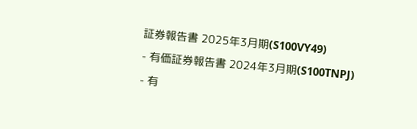証券報告書 2025年3月期(S100VY49)
- 有価証券報告書 2024年3月期(S100TNPJ)
- 有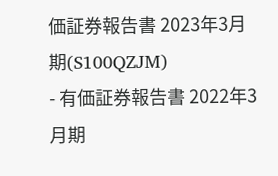価証券報告書 2023年3月期(S100QZJM)
- 有価証券報告書 2022年3月期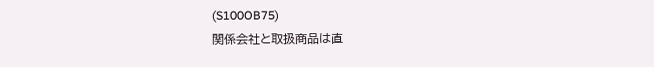(S100OB75)
関係会社と取扱商品は直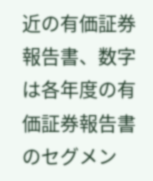近の有価証券報告書、数字は各年度の有価証券報告書のセグメン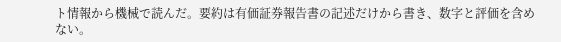ト情報から機械で読んだ。要約は有価証券報告書の記述だけから書き、数字と評価を含めない。